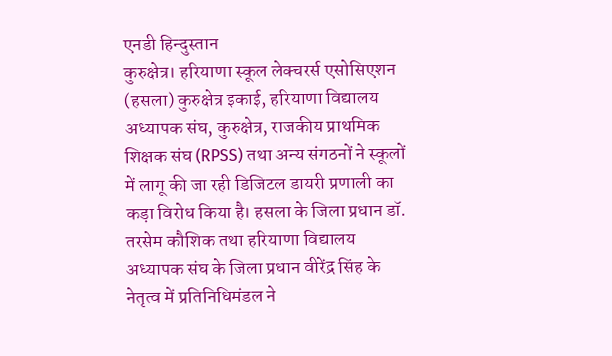एनडी हिन्दुस्तान
कुरुक्षेत्र। हरियाणा स्कूल लेक्चरर्स एसोसिएशन (हसला) कुरुक्षेत्र इकाई, हरियाणा विद्यालय अध्यापक संघ, कुरुक्षेत्र, राजकीय प्राथमिक शिक्षक संघ (RPSS) तथा अन्य संगठनों ने स्कूलों में लागू की जा रही डिजिटल डायरी प्रणाली का कड़ा विरोध किया है। हसला के जिला प्रधान डॉ. तरसेम कौशिक तथा हरियाणा विद्यालय अध्यापक संघ के जिला प्रधान वीरेंद्र सिंह के नेतृत्व में प्रतिनिधिमंडल ने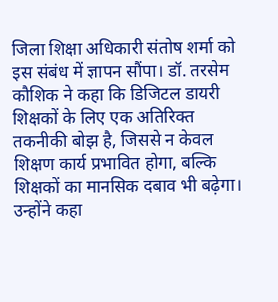जिला शिक्षा अधिकारी संतोष शर्मा को इस संबंध में ज्ञापन सौंपा। डॉ. तरसेम कौशिक ने कहा कि डिजिटल डायरी शिक्षकों के लिए एक अतिरिक्त तकनीकी बोझ है, जिससे न केवल शिक्षण कार्य प्रभावित होगा, बल्कि शिक्षकों का मानसिक दबाव भी बढ़ेगा। उन्होंने कहा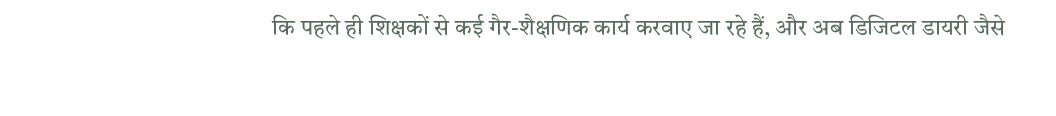कि पहले ही शिक्षकों से कई गैर-शैक्षणिक कार्य करवाए जा रहे हैं, और अब डिजिटल डायरी जैसे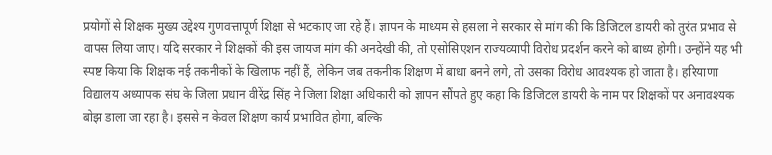प्रयोगों से शिक्षक मुख्य उद्देश्य गुणवत्तापूर्ण शिक्षा से भटकाए जा रहे हैं। ज्ञापन के माध्यम से हसला ने सरकार से मांग की कि डिजिटल डायरी को तुरंत प्रभाव से वापस लिया जाए। यदि सरकार ने शिक्षकों की इस जायज मांग की अनदेखी की, तो एसोसिएशन राज्यव्यापी विरोध प्रदर्शन करने को बाध्य होगी। उन्होंने यह भी स्पष्ट किया कि शिक्षक नई तकनीकों के खिलाफ नहीं हैं, लेकिन जब तकनीक शिक्षण में बाधा बनने लगे, तो उसका विरोध आवश्यक हो जाता है। हरियाणा विद्यालय अध्यापक संघ के जिला प्रधान वीरेंद्र सिंह ने जिला शिक्षा अधिकारी को ज्ञापन सौंपते हुए कहा कि डिजिटल डायरी के नाम पर शिक्षकों पर अनावश्यक बोझ डाला जा रहा है। इससे न केवल शिक्षण कार्य प्रभावित होगा, बल्कि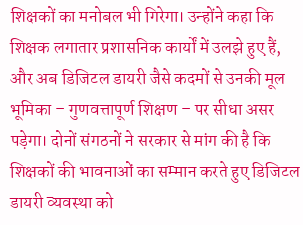शिक्षकों का मनोबल भी गिरेगा। उन्होंने कहा कि शिक्षक लगातार प्रशासनिक कार्यों में उलझे हुए हैं, और अब डिजिटल डायरी जैसे कदमों से उनकी मूल भूमिका – गुणवत्तापूर्ण शिक्षण – पर सीधा असर पड़ेगा। दोनों संगठनों ने सरकार से मांग की है कि शिक्षकों की भावनाओं का सम्मान करते हुए डिजिटल डायरी व्यवस्था को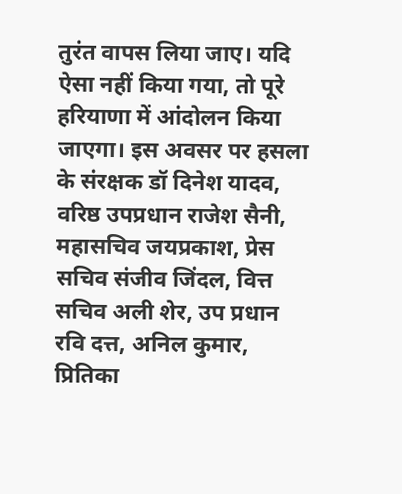तुरंत वापस लिया जाए। यदि ऐसा नहीं किया गया, तो पूरे हरियाणा में आंदोलन किया जाएगा। इस अवसर पर हसला के संरक्षक डॉ दिनेश यादव, वरिष्ठ उपप्रधान राजेश सैनी, महासचिव जयप्रकाश, प्रेस सचिव संजीव जिंदल, वित्त सचिव अली शेर, उप प्रधान रवि दत्त, अनिल कुमार, प्रितिका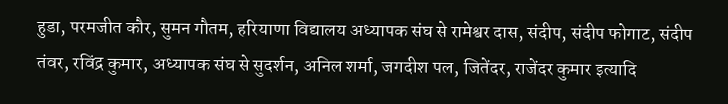हुडा, परमजीत कौर, सुमन गौतम, हरियाणा विद्यालय अध्यापक संघ से रामेश्वर दास, संदीप, संदीप फोगाट, संदीप तंवर, रविंद्र कुमार, अध्यापक संघ से सुदर्शन, अनिल शर्मा, जगदीश पल, जितेंदर, राजेंदर कुमार इत्यादि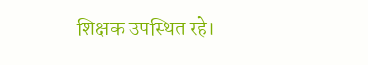शिक्षक उपस्थित रहे।